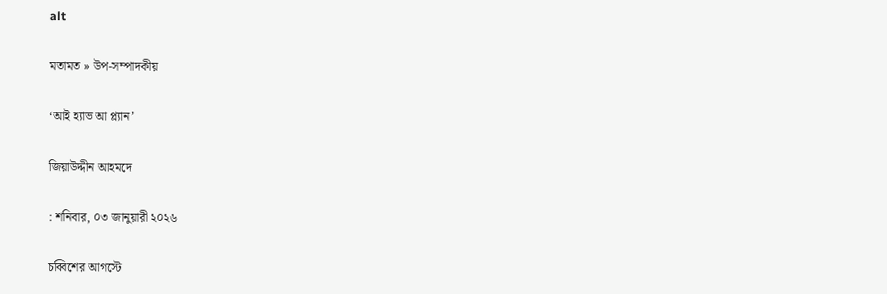alt

মতামত » উপ-সম্পাদকীয়

‘আই হ্যাভ আ প্ল্যান’

জিয়াউদ্দীন আহমদে

: শনিবার, ০৩ জানুয়ারী ২০২৬

চব্বিশের আগস্টে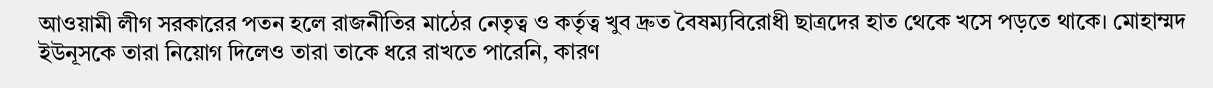আওয়ামী লীগ সরকারের পতন হলে রাজনীতির মাঠের নেতৃত্ব ও কর্তৃত্ব খুব দ্রুত বৈষম্যবিরোধী ছাত্রদের হাত থেকে খসে পড়তে থাকে। মোহাম্মদ ইউনূসকে তারা নিয়োগ দিলেও তারা তাকে ধরে রাখতে পারেনি, কারণ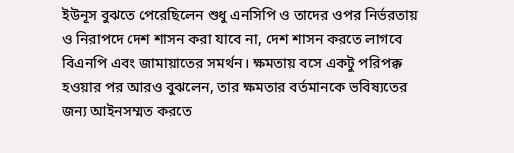ইউনূস বুঝতে পেরেছিলেন শুধু এনসিপি ও তাদের ওপর নির্ভরতায় ও নিরাপদে দেশ শাসন করা যাবে না, দেশ শাসন করতে লাগবে বিএনপি এবং জামায়াতের সমর্থন। ক্ষমতায় বসে একটু পরিপক্ক হওয়ার পর আরও বুঝলেন, তার ক্ষমতার বর্তমানকে ভবিষ্যতের জন্য আইনসম্মত করতে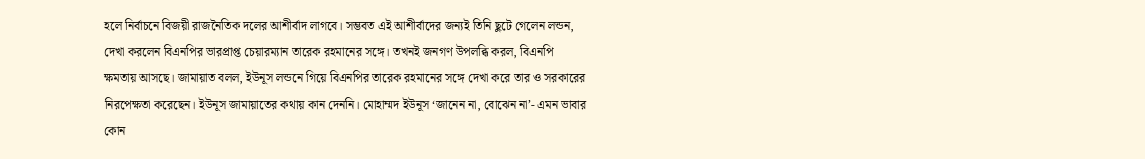হলে নির্বাচনে বিজয়ী রাজনৈতিক দলের আশীর্বাদ লাগবে। সম্ভবত এই আশীর্বাদের জন্যই তিনি ছুটে গেলেন লন্ডন, দেখা করলেন বিএনপির ভারপ্রাপ্ত চেয়ারম্যান তারেক রহমানের সঙ্গে। তখনই জনগণ উপলব্ধি করল, বিএনপি ক্ষমতায় আসছে। জামায়াত বলল, ইউনূস লন্ডনে গিয়ে বিএনপির তারেক রহমানের সঙ্গে দেখা করে তার ও সরকারের নিরপেক্ষতা করেছেন। ইউনূস জামায়াতের কথায় কান দেননি। মোহাম্মদ ইউনূস ‘জানেন না, বোঝেন না’- এমন ভাবার কোন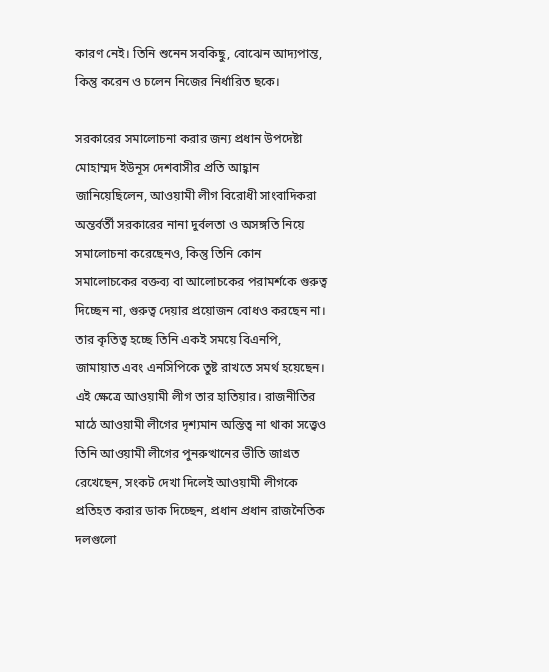কারণ নেই। তিনি শুনেন সবকিছু, বোঝেন আদ্যপান্ত, কিন্তু করেন ও চলেন নিজের নির্ধারিত ছকে।

সরকারের সমালোচনা করার জন্য প্রধান উপদেষ্টা মোহাম্মদ ইউনূস দেশবাসীর প্রতি আহ্বান জানিয়েছিলেন, আওয়ামী লীগ বিরোধী সাংবাদিকরা অন্তর্বর্তী সরকারের নানা দুর্বলতা ও অসঙ্গতি নিয়ে সমালোচনা করেছেনও, কিন্তু তিনি কোন সমালোচকের বক্তব্য বা আলোচকের পরামর্শকে গুরুত্ব দিচ্ছেন না, গুরুত্ব দেয়ার প্রয়োজন বোধও করছেন না। তার কৃতিত্ব হচ্ছে তিনি একই সময়ে বিএনপি, জামায়াত এবং এনসিপিকে তুষ্ট রাখতে সমর্থ হয়েছেন। এই ক্ষেত্রে আওয়ামী লীগ তার হাতিয়ার। রাজনীতির মাঠে আওয়ামী লীগের দৃশ্যমান অস্তিত্ব না থাকা সত্ত্বেও তিনি আওয়ামী লীগের পুনরুত্থানের ভীতি জাগ্রত রেখেছেন, সংকট দেখা দিলেই আওয়ামী লীগকে প্রতিহত করার ডাক দিচ্ছেন, প্রধান প্রধান রাজনৈতিক দলগুলো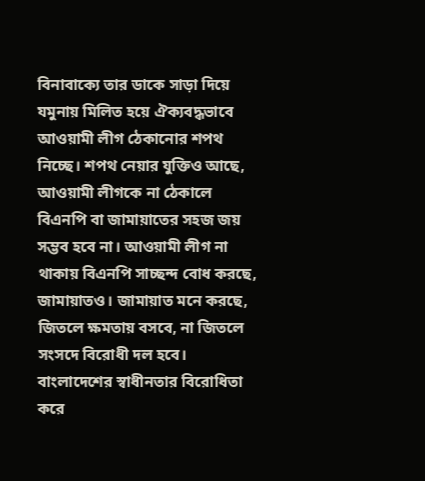বিনাবাক্যে তার ডাকে সাড়া দিয়ে যমুনায় মিলিত হয়ে ঐক্যবদ্ধভাবে আওয়ামী লীগ ঠেকানোর শপথ নিচ্ছে। শপথ নেয়ার যুক্তিও আছে, আওয়ামী লীগকে না ঠেকালে বিএনপি বা জামায়াতের সহজ জয় সম্ভব হবে না। আওয়ামী লীগ না থাকায় বিএনপি সাচ্ছন্দ বোধ করছে, জামায়াতও। জামায়াত মনে করছে, জিতলে ক্ষমতায় বসবে, না জিতলে সংসদে বিরোধী দল হবে। বাংলাদেশের স্বাধীনতার বিরোধিতা করে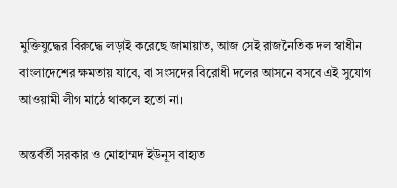মুক্তিযুদ্ধের বিরুদ্ধে লড়াই করেছে জামায়াত, আজ সেই রাজনৈতিক দল স্বাধীন বাংলাদেশের ক্ষমতায় যাবে, বা সংসদের বিরোধী দলের আসনে বসবে এই সুযোগ আওয়ামী লীগ মাঠে থাকলে হতো না।

অন্তর্বর্তী সরকার ও মোহাম্মদ ইউনূস বাহ্যত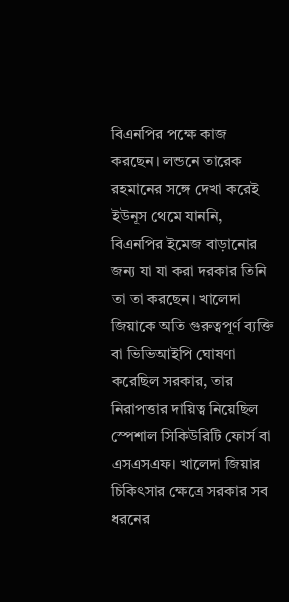বিএনপির পক্ষে কাজ করছেন। লন্ডনে তারেক রহমানের সঙ্গে দেখা করেই ইউনূস থেমে যাননি, বিএনপির ইমেজ বাড়ানোর জন্য যা যা করা দরকার তিনি তা তা করছেন। খালেদা জিয়াকে অতি গুরুত্বপূর্ণ ব্যক্তি বা ভিভিআইপি ঘোষণা করেছিল সরকার, তার নিরাপত্তার দায়িত্ব নিয়েছিল স্পেশাল সিকিউরিটি ফোর্স বা এসএসএফ। খালেদা জিয়ার চিকিৎসার ক্ষেত্রে সরকার সব ধরনের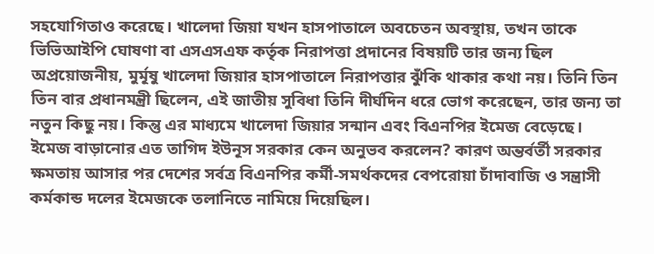সহযোগিতাও করেছে। খালেদা জিয়া যখন হাসপাতালে অবচেতন অবস্থায়, তখন তাকে ভিভিআইপি ঘোষণা বা এসএসএফ কর্তৃক নিরাপত্তা প্রদানের বিষয়টি তার জন্য ছিল অপ্রয়োজনীয়, মুর্মূষু খালেদা জিয়ার হাসপাতালে নিরাপত্তার ঝুঁকি থাকার কথা নয়। তিনি তিন তিন বার প্রধানমন্ত্রী ছিলেন, এই জাতীয় সুবিধা তিনি দীর্ঘদিন ধরে ভোগ করেছেন, তার জন্য তা নতুন কিছু নয়। কিন্তু এর মাধ্যমে খালেদা জিয়ার সন্মান এবং বিএনপির ইমেজ বেড়েছে। ইমেজ বাড়ানোর এত তাগিদ ইউনূস সরকার কেন অনুভব করলেন? কারণ অন্তর্বর্তী সরকার ক্ষমতায় আসার পর দেশের সর্বত্র বিএনপির কর্মী-সমর্থকদের বেপরোয়া চাঁদাবাজি ও সন্ত্রাসী কর্মকান্ড দলের ইমেজকে তলানিতে নামিয়ে দিয়েছিল।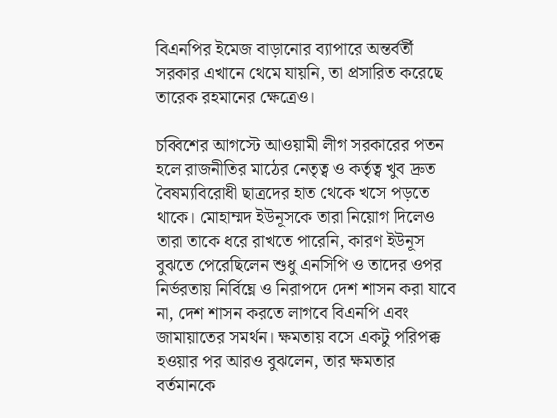বিএনপির ইমেজ বাড়ানোর ব্যাপারে অন্তর্বর্তী সরকার এখানে থেমে যায়নি, তা প্রসারিত করেছে তারেক রহমানের ক্ষেত্রেও।

চব্বিশের আগস্টে আওয়ামী লীগ সরকারের পতন হলে রাজনীতির মাঠের নেতৃত্ব ও কর্তৃত্ব খুব দ্রুত বৈষম্যবিরোধী ছাত্রদের হাত থেকে খসে পড়তে থাকে। মোহাম্মদ ইউনূসকে তারা নিয়োগ দিলেও তারা তাকে ধরে রাখতে পারেনি, কারণ ইউনূস বুঝতে পেরেছিলেন শুধু এনসিপি ও তাদের ওপর নির্ভরতায় নির্বিঘ্নে ও নিরাপদে দেশ শাসন করা যাবে না, দেশ শাসন করতে লাগবে বিএনপি এবং জামায়াতের সমর্থন। ক্ষমতায় বসে একটু পরিপক্ক হওয়ার পর আরও বুঝলেন, তার ক্ষমতার বর্তমানকে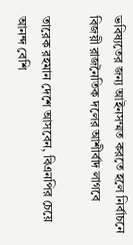ভবিষ্যতের জন্য আইনসম্মত করতে হলে নির্বাচনে বিজয়ী রাজনৈতিক দলের আশীর্বাদ লাগবে

তারেক রহমান দেশে আসবেন, বিএনপির চেয়ে আনন্দ বেশি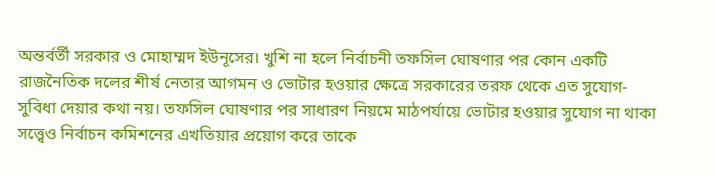অন্তর্বর্তী সরকার ও মোহাম্মদ ইউনূসের। খুশি না হলে নির্বাচনী তফসিল ঘোষণার পর কোন একটি রাজনৈতিক দলের শীর্ষ নেতার আগমন ও ভোটার হওয়ার ক্ষেত্রে সরকারের তরফ থেকে এত সুযোগ-সুবিধা দেয়ার কথা নয়। তফসিল ঘোষণার পর সাধারণ নিয়মে মাঠপর্যায়ে ভোটার হওয়ার সুযোগ না থাকা সত্ত্বেও নির্বাচন কমিশনের এখতিয়ার প্রয়োগ করে তাকে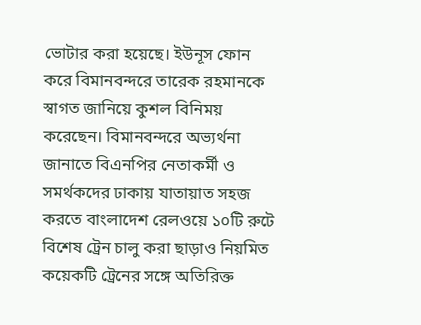ভোটার করা হয়েছে। ইউনূস ফোন করে বিমানবন্দরে তারেক রহমানকে স্বাগত জানিয়ে কুশল বিনিময় করেছেন। বিমানবন্দরে অভ্যর্থনা জানাতে বিএনপির নেতাকর্মী ও সমর্থকদের ঢাকায় যাতায়াত সহজ করতে বাংলাদেশ রেলওয়ে ১০টি রুটে বিশেষ ট্রেন চালু করা ছাড়াও নিয়মিত কয়েকটি ট্রেনের সঙ্গে অতিরিক্ত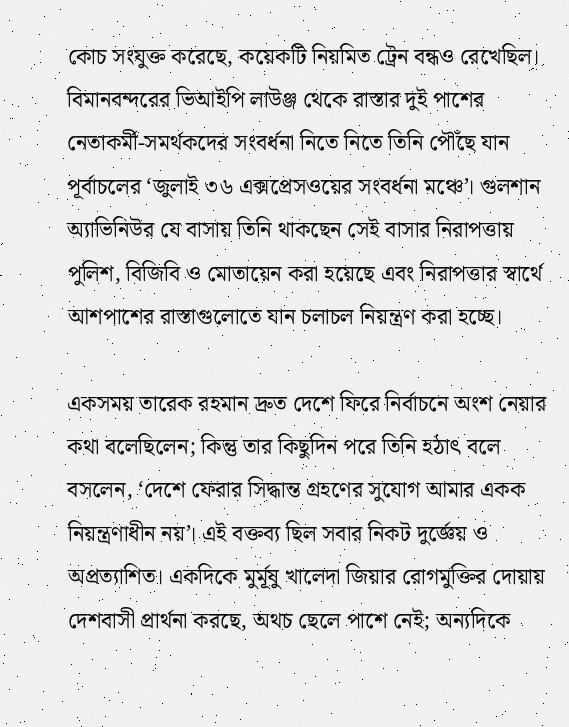কোচ সংযুক্ত করেছে, কয়েকটি নিয়মিত ট্রেন বন্ধও রেখেছিল। বিমানবন্দরের ভিআইপি লাউঞ্জ থেকে রাস্তার দুই পাশের নেতাকর্মী-সমর্থকদের সংবর্ধনা নিতে নিতে তিনি পৌঁছে যান পূর্বাচলের ‘জুলাই ৩৬ এক্সপ্রেসওয়ের সংবর্ধনা মঞ্চে’। গুলশান অ্যাভিনিউর যে বাসায় তিনি থাকছেন সেই বাসার নিরাপত্তায় পুলিশ, বিজিবি ও মোতায়েন করা হয়েছে এবং নিরাপত্তার স্বার্থে আশপাশের রাস্তাগুলোতে যান চলাচল নিয়ন্ত্রণ করা হচ্ছে।

একসময় তারেক রহমান দ্রুত দেশে ফিরে নির্বাচনে অংশ নেয়ার কথা বলেছিলেন; কিন্তু তার কিছুদিন পরে তিনি হঠাৎ বলে বসলেন, ‘দেশে ফেরার সিদ্ধান্ত গ্রহণের সুযোগ আমার একক নিয়ন্ত্রণাধীন নয়’। এই বক্তব্য ছিল সবার নিকট দুর্জ্ঞেয় ও অপ্রত্যাশিত। একদিকে মুর্মূষু খালেদা জিয়ার রোগমুক্তির দোয়ায় দেশবাসী প্রার্থনা করছে, অথচ ছেলে পাশে নেই; অন্যদিকে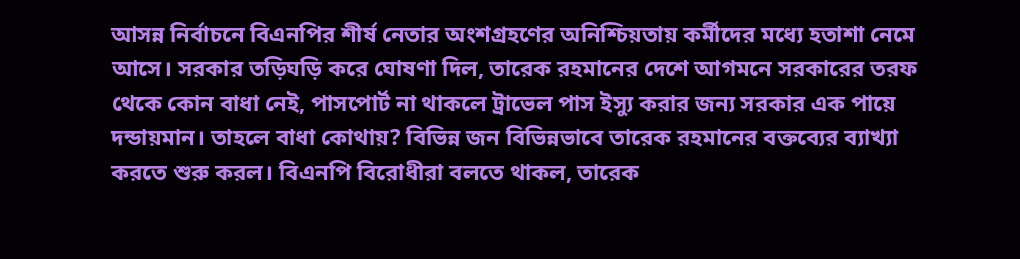আসন্ন নির্বাচনে বিএনপির শীর্ষ নেতার অংশগ্রহণের অনিশ্চিয়তায় কর্মীদের মধ্যে হতাশা নেমে আসে। সরকার তড়িঘড়ি করে ঘোষণা দিল, তারেক রহমানের দেশে আগমনে সরকারের তরফ থেকে কোন বাধা নেই, পাসপোর্ট না থাকলে ট্রাভেল পাস ইস্যু করার জন্য সরকার এক পায়ে দন্ডায়মান। তাহলে বাধা কোথায়? বিভিন্ন জন বিভিন্নভাবে তারেক রহমানের বক্তব্যের ব্যাখ্যা করতে শুরু করল। বিএনপি বিরোধীরা বলতে থাকল, তারেক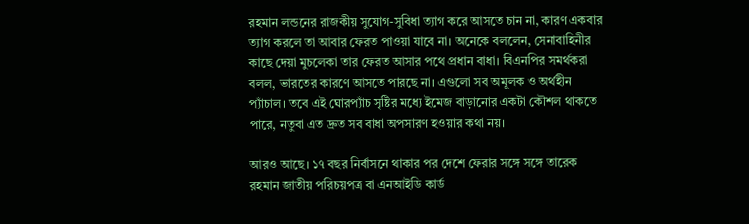রহমান লন্ডনের রাজকীয় সুযোগ-সুবিধা ত্যাগ করে আসতে চান না, কারণ একবার ত্যাগ করলে তা আবার ফেরত পাওয়া যাবে না। অনেকে বললেন, সেনাবাহিনীর কাছে দেয়া মুচলেকা তার ফেরত আসার পথে প্রধান বাধা। বিএনপির সমর্থকরা বলল, ভারতের কারণে আসতে পারছে না। এগুলো সব অমূলক ও অর্থহীন প্যাঁচাল। তবে এই ঘোরপ্যাঁচ সৃষ্টির মধ্যে ইমেজ বাড়ানোর একটা কৌশল থাকতে পারে, নতুবা এত দ্রুত সব বাধা অপসারণ হওয়ার কথা নয়।

আরও আছে। ১৭ বছর নির্বাসনে থাকার পর দেশে ফেরার সঙ্গে সঙ্গে তারেক রহমান জাতীয় পরিচয়পত্র বা এনআইডি কার্ড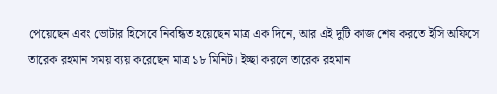পেয়েছেন এবং ভোটার হিসেবে নিবন্ধিত হয়েছেন মাত্র এক দিনে, আর এই দুটি কাজ শেষ করতে ইসি অফিসে তারেক রহমান সময় ব্যয় করেছেন মাত্র ১৮ মিনিট। ইচ্ছা করলে তারেক রহমান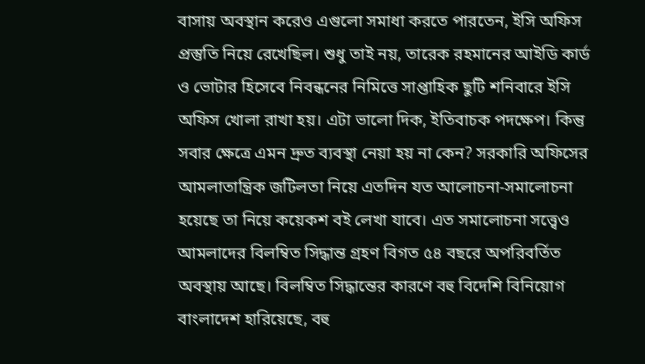বাসায় অবস্থান করেও এগুলো সমাধা করতে পারতেন, ইসি অফিস প্রস্তুতি নিয়ে রেখেছিল। শুধু তাই নয়, তারেক রহমানের আইডি কার্ড ও ভোটার হিসেবে নিবন্ধনের নিমিত্তে সাপ্তাহিক ছুটি শনিবারে ইসি অফিস খোলা রাখা হয়। এটা ভালো দিক, ইতিবাচক পদক্ষেপ। কিন্তু সবার ক্ষেত্রে এমন দ্রুত ব্যবস্থা নেয়া হয় না কেন? সরকারি অফিসের আমলাতান্ত্রিক জটিলতা নিয়ে এতদিন যত আলোচনা-সমালোচনা হয়েছে তা নিয়ে কয়েকশ বই লেখা যাবে। এত সমালোচনা সত্ত্বেও আমলাদের বিলম্বিত সিদ্ধান্ত গ্রহণ বিগত ৫৪ বছরে অপরিবর্তিত অবস্থায় আছে। বিলম্বিত সিদ্ধান্তের কারণে বহু বিদেশি বিনিয়োগ বাংলাদেশ হারিয়েছে, বহু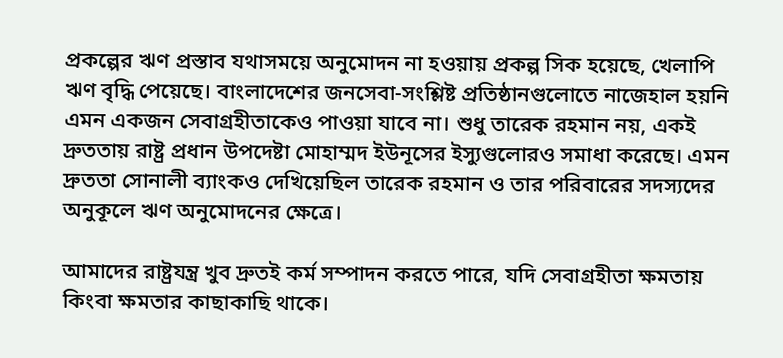প্রকল্পের ঋণ প্রস্তাব যথাসময়ে অনুমোদন না হওয়ায় প্রকল্প সিক হয়েছে, খেলাপি ঋণ বৃদ্ধি পেয়েছে। বাংলাদেশের জনসেবা-সংশ্লিষ্ট প্রতিষ্ঠানগুলোতে নাজেহাল হয়নি এমন একজন সেবাগ্রহীতাকেও পাওয়া যাবে না। শুধু তারেক রহমান নয়, একই দ্রুততায় রাষ্ট্র প্রধান উপদেষ্টা মোহাম্মদ ইউনূসের ইস্যুগুলোরও সমাধা করেছে। এমন দ্রুততা সোনালী ব্যাংকও দেখিয়েছিল তারেক রহমান ও তার পরিবারের সদস্যদের অনুকূলে ঋণ অনুমোদনের ক্ষেত্রে।

আমাদের রাষ্ট্রযন্ত্র খুব দ্রুতই কর্ম সম্পাদন করতে পারে, যদি সেবাগ্রহীতা ক্ষমতায় কিংবা ক্ষমতার কাছাকাছি থাকে।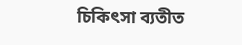চিকিৎসা ব্যতীত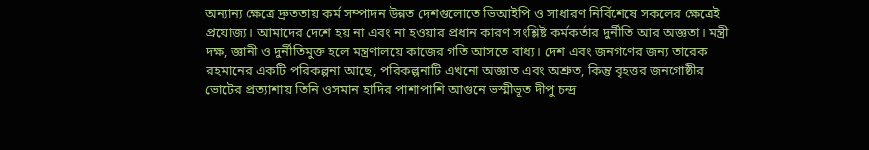অন্যান্য ক্ষেত্রে দ্রুততায় কর্ম সম্পাদন উন্নত দেশগুলোতে ভিআইপি ও সাধারণ নির্বিশেষে সকলের ক্ষেত্রেই প্রযোজ্য। আমাদের দেশে হয় না এবং না হওয়ার প্রধান কারণ সংশ্লিষ্ট কর্মকর্তার দুর্নীতি আর অজ্ঞতা। মন্ত্রী দক্ষ, জ্ঞানী ও দুর্নীতিমুক্ত হলে মন্ত্রণালয়ে কাজের গতি আসতে বাধ্য। দেশ এবং জনগণের জন্য তারেক রহমানের একটি পরিকল্পনা আছে, পরিকল্পনাটি এখনো অজ্ঞাত এবং অশ্রুত, কিন্তু বৃহত্তর জনগোষ্ঠীর ভোটের প্রত্যাশায় তিনি ওসমান হাদির পাশাপাশি আগুনে ভস্মীভূত দীপু চন্দ্র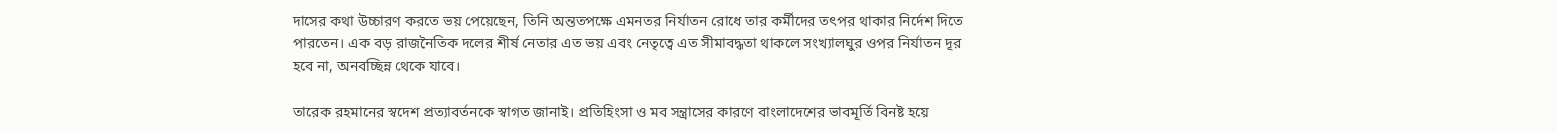দাসের কথা উচ্চারণ করতে ভয় পেয়েছেন, তিনি অন্ততপক্ষে এমনতর নির্যাতন রোধে তার কর্মীদের তৎপর থাকার নির্দেশ দিতে পারতেন। এক বড় রাজনৈতিক দলের শীর্ষ নেতার এত ভয় এবং নেতৃত্বে এত সীমাবদ্ধতা থাকলে সংখ্যালঘুর ওপর নির্যাতন দূর হবে না, অনবচ্ছিন্ন থেকে যাবে।

তারেক রহমানের স্বদেশ প্রত্যাবর্তনকে স্বাগত জানাই। প্রতিহিংসা ও মব সন্ত্রাসের কারণে বাংলাদেশের ভাবমূর্তি বিনষ্ট হয়ে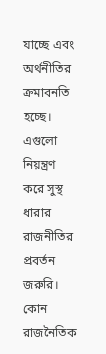যাচ্ছে এবং অর্থনীতির ক্রমাবনতি হচ্ছে। এগুলো নিয়ন্ত্রণ করে সুস্থ ধারার রাজনীতির প্রবর্তন জরুরি। কোন রাজনৈতিক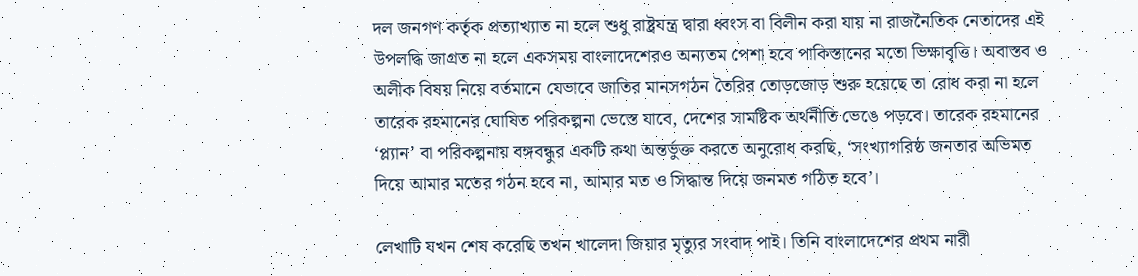দল জনগণ কর্তৃক প্রত্যাখ্যাত না হলে শুধু রাষ্ট্রযন্ত্র দ্বারা ধ্বংস বা বিলীন করা যায় না রাজনৈতিক নেতাদের এই উপলদ্ধি জাগ্রত না হলে একসময় বাংলাদেশেরও অন্যতম পেশা হবে পাকিস্তানের মতো ভিক্ষাবৃত্তি। অবাস্তব ও অলীক বিষয় নিয়ে বর্তমানে যেভাবে জাতির মানসগঠন তৈরির তোড়জোড় শুরু হয়েছে তা রোধ করা না হলে তারেক রহমানের ঘোষিত পরিকল্পনা ভেস্তে যাবে, দেশের সামষ্টিক অর্থনীতি ভেঙে পড়বে। তারেক রহমানের ‘প্ল্যান’ বা পরিকল্পনায় বঙ্গবন্ধুর একটি কথা অন্তর্ভুক্ত করতে অনুরোধ করছি, ‘সংখ্যাগরিষ্ঠ জনতার অভিমত দিয়ে আমার মতের গঠন হবে না, আমার মত ও সিদ্ধান্ত দিয়ে জনমত গঠিত হবে’।

লেখাটি যখন শেষ করেছি তখন খালেদা জিয়ার মৃত্যুর সংবাদ পাই। তিনি বাংলাদেশের প্রথম নারী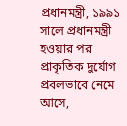প্রধানমন্ত্রী, ১৯৯১ সালে প্রধানমন্ত্রী হওয়ার পর প্রাকৃতিক দুর্যোগ প্রবলভাবে নেমে আসে,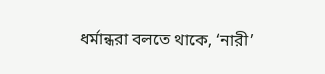ধর্মান্ধরা বলতে থাকে, ‘নারী’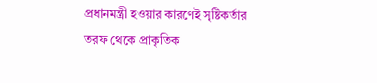প্রধানমন্ত্রী হওয়ার কারণেই সৃষ্টিকর্তার তরফ থেকে প্রাকৃতিক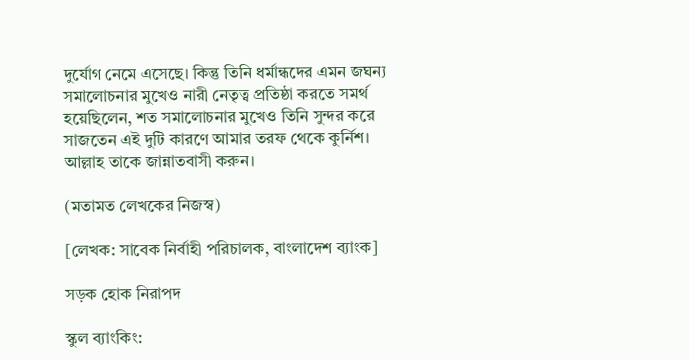দুর্যোগ নেমে এসেছে। কিন্তু তিনি ধর্মান্ধদের এমন জঘন্য সমালোচনার মুখেও নারী নেতৃত্ব প্রতিষ্ঠা করতে সমর্থ হয়েছিলেন, শত সমালোচনার মুখেও তিনি সুন্দর করে সাজতেন এই দুটি কারণে আমার তরফ থেকে কুর্নিশ। আল্লাহ তাকে জান্নাতবাসী করুন।

(মতামত লেখকের নিজস্ব)

[লেখক: সাবেক নির্বাহী পরিচালক, বাংলাদেশ ব্যাংক]

সড়ক হোক নিরাপদ

স্কুল ব্যাংকিং: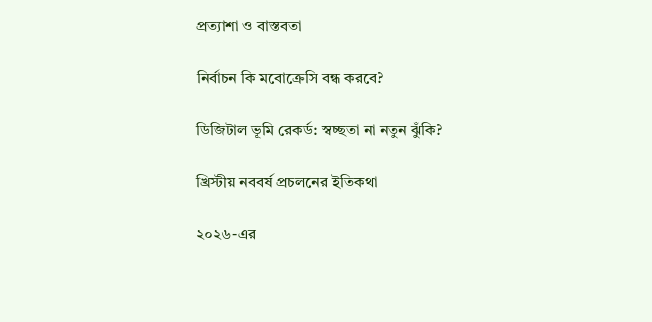প্রত্যাশা ও বাস্তবতা

নির্বাচন কি মবোক্রেসি বন্ধ করবে?

ডিজিটাল ভূমি রেকর্ড: স্বচ্ছতা না নতুন ঝুঁকি?

খ্রিস্টীয় নববর্ষ প্রচলনের ইতিকথা

২০২৬-এর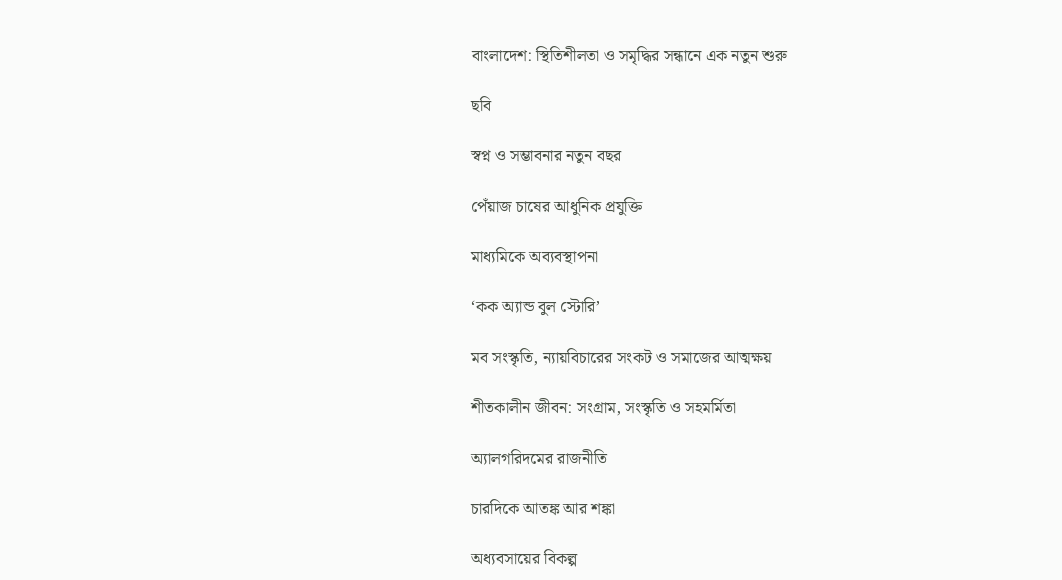বাংলাদেশ: স্থিতিশীলতা ও সমৃদ্ধির সন্ধানে এক নতুন শুরু

ছবি

স্বপ্ন ও সম্ভাবনার নতুন বছর

পেঁয়াজ চাষের আধুনিক প্রযুক্তি

মাধ্যমিকে অব্যবস্থাপনা

‘কক অ্যান্ড বুল স্টোরি’

মব সংস্কৃতি, ন্যায়বিচারের সংকট ও সমাজের আত্মক্ষয়

শীতকালীন জীবন: সংগ্রাম, সংস্কৃতি ও সহমর্মিতা

অ্যালগরিদমের রাজনীতি

চারদিকে আতঙ্ক আর শঙ্কা

অধ্যবসায়ের বিকল্প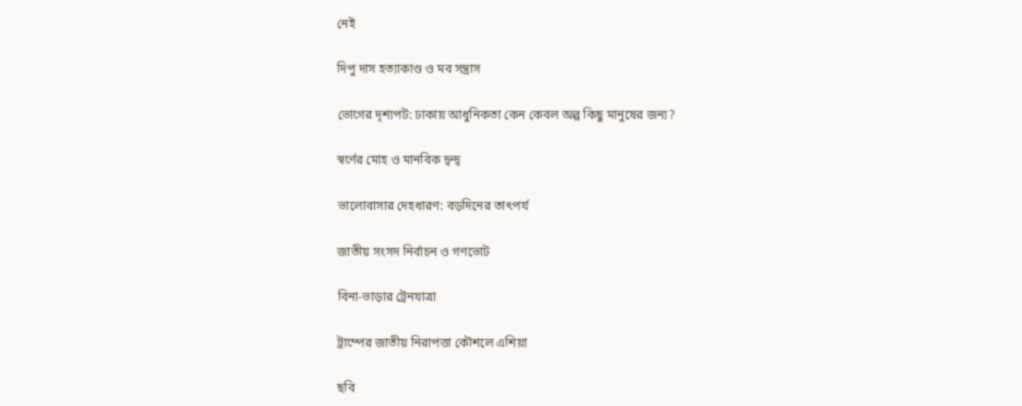নেই

দিপু দাস হত্যাকাণ্ড ও মব সন্ত্রাস

ভোগের দৃশ্যপট: ঢাকায় আধুনিকতা কেন কেবল অল্প কিছু মানুষের জন্য?

স্বর্ণের মোহ ও মানবিক দ্বন্দ্ব

ভালোবাসার দেহধারণ: বড়দিনের তাৎপর্য

জাতীয় সংসদ নির্বাচন ও গণভোট

বিনা-ভাড়ার ট্রেনযাত্রা

ট্রাম্পের জাতীয় নিরাপত্তা কৌশলে এশিয়া

ছবি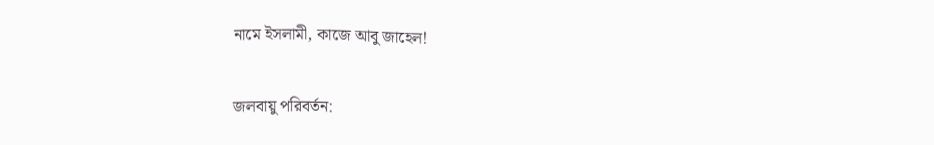নামে ইসলামী, কাজে আবু জাহেল!

জলবায়ু পরিবর্তন: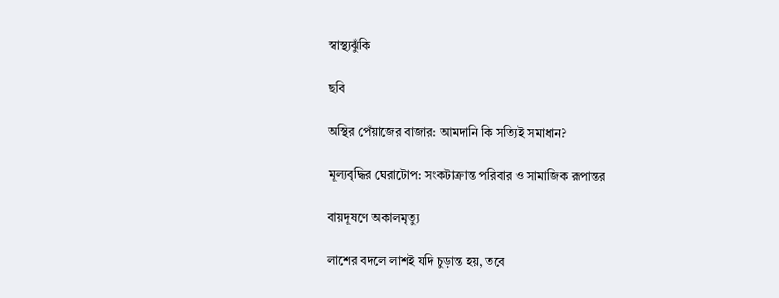স্বাস্থ্যঝুঁকি

ছবি

অস্থির পেঁয়াজের বাজার: আমদানি কি সত্যিই সমাধান?

মূল্যবৃদ্ধির ঘেরাটোপ: সংকটাক্রান্ত পরিবার ও সামাজিক রূপান্তর

বায়দূষণে অকালমৃত্যু

লাশের বদলে লাশই যদি চুড়ান্ত হয়, তবে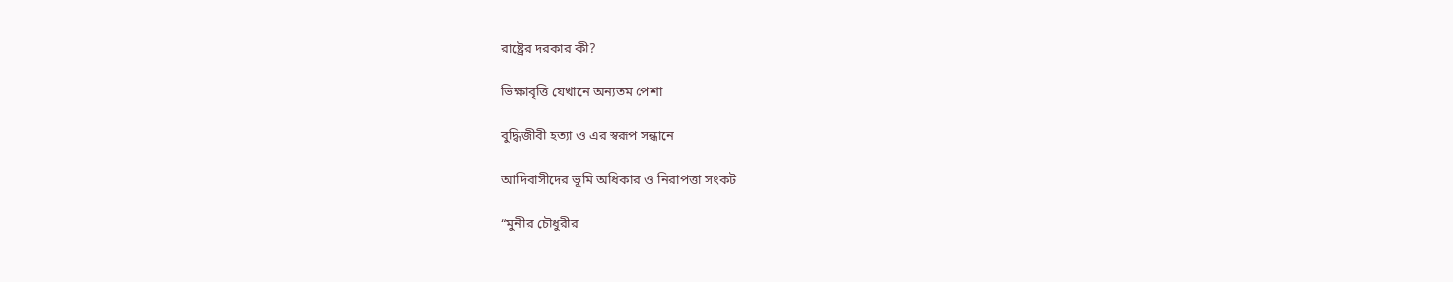রাষ্ট্রের দরকার কী?

ভিক্ষাবৃত্তি যেখানে অন্যতম পেশা

বুদ্ধিজীবী হত্যা ও এর স্বরূপ সন্ধানে

আদিবাসীদের ভূমি অধিকার ও নিরাপত্তা সংকট

“মুনীর চৌধুরীর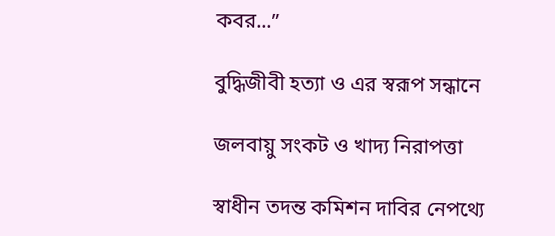কবর...”

বুদ্ধিজীবী হত্যা ও এর স্বরূপ সন্ধানে

জলবায়ু সংকট ও খাদ্য নিরাপত্তা

স্বাধীন তদন্ত কমিশন দাবির নেপথ্যে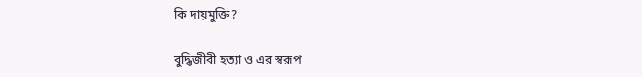কি দায়মুক্তি?

বুদ্ধিজীবী হত্যা ও এর স্বরূপ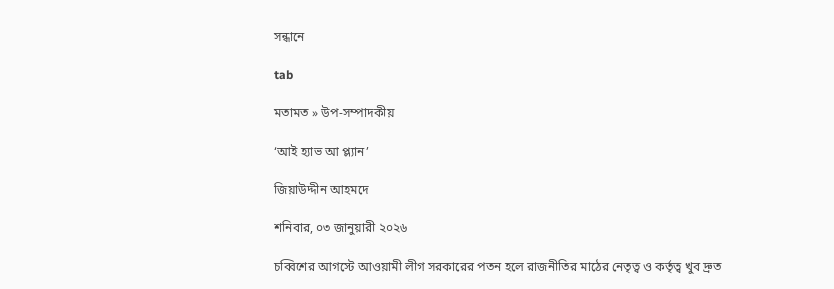সন্ধানে

tab

মতামত » উপ-সম্পাদকীয়

‘আই হ্যাভ আ প্ল্যান’

জিয়াউদ্দীন আহমদে

শনিবার, ০৩ জানুয়ারী ২০২৬

চব্বিশের আগস্টে আওয়ামী লীগ সরকারের পতন হলে রাজনীতির মাঠের নেতৃত্ব ও কর্তৃত্ব খুব দ্রুত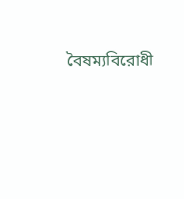বৈষম্যবিরোধী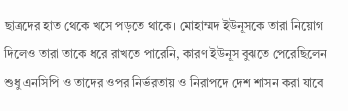ছাত্রদের হাত থেকে খসে পড়তে থাকে। মোহাম্মদ ইউনূসকে তারা নিয়োগ দিলেও তারা তাকে ধরে রাখতে পারেনি, কারণ ইউনূস বুঝতে পেরেছিলেন শুধু এনসিপি ও তাদের ওপর নির্ভরতায় ও নিরাপদে দেশ শাসন করা যাবে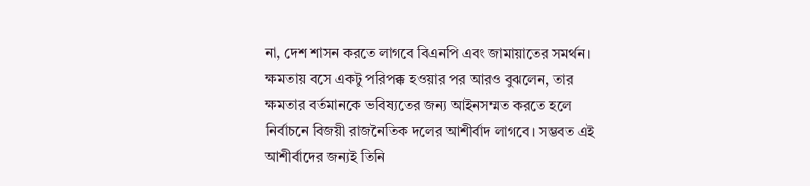না, দেশ শাসন করতে লাগবে বিএনপি এবং জামায়াতের সমর্থন। ক্ষমতায় বসে একটু পরিপক্ক হওয়ার পর আরও বুঝলেন, তার ক্ষমতার বর্তমানকে ভবিষ্যতের জন্য আইনসম্মত করতে হলে নির্বাচনে বিজয়ী রাজনৈতিক দলের আশীর্বাদ লাগবে। সম্ভবত এই আশীর্বাদের জন্যই তিনি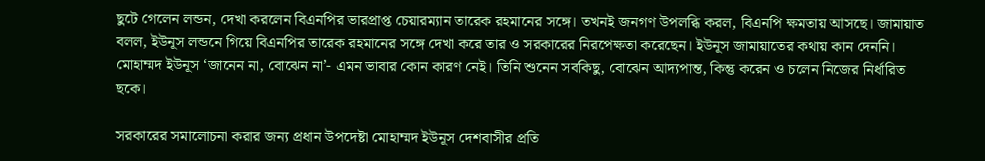ছুটে গেলেন লন্ডন, দেখা করলেন বিএনপির ভারপ্রাপ্ত চেয়ারম্যান তারেক রহমানের সঙ্গে। তখনই জনগণ উপলব্ধি করল, বিএনপি ক্ষমতায় আসছে। জামায়াত বলল, ইউনূস লন্ডনে গিয়ে বিএনপির তারেক রহমানের সঙ্গে দেখা করে তার ও সরকারের নিরপেক্ষতা করেছেন। ইউনূস জামায়াতের কথায় কান দেননি। মোহাম্মদ ইউনূস ‘জানেন না, বোঝেন না’- এমন ভাবার কোন কারণ নেই। তিনি শুনেন সবকিছু, বোঝেন আদ্যপান্ত, কিন্তু করেন ও চলেন নিজের নির্ধারিত ছকে।

সরকারের সমালোচনা করার জন্য প্রধান উপদেষ্টা মোহাম্মদ ইউনূস দেশবাসীর প্রতি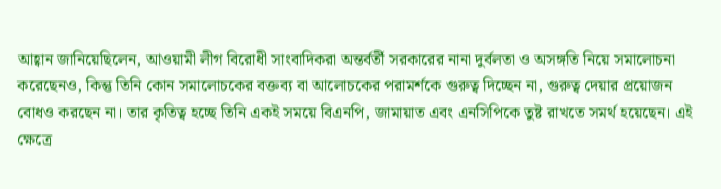আহ্বান জানিয়েছিলেন, আওয়ামী লীগ বিরোধী সাংবাদিকরা অন্তর্বর্তী সরকারের নানা দুর্বলতা ও অসঙ্গতি নিয়ে সমালোচনা করেছেনও, কিন্তু তিনি কোন সমালোচকের বক্তব্য বা আলোচকের পরামর্শকে গুরুত্ব দিচ্ছেন না, গুরুত্ব দেয়ার প্রয়োজন বোধও করছেন না। তার কৃতিত্ব হচ্ছে তিনি একই সময়ে বিএনপি, জামায়াত এবং এনসিপিকে তুষ্ট রাখতে সমর্থ হয়েছেন। এই ক্ষেত্রে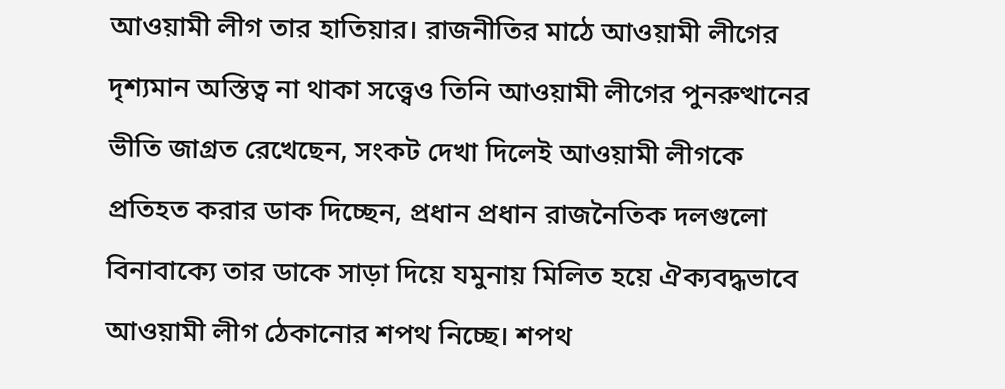আওয়ামী লীগ তার হাতিয়ার। রাজনীতির মাঠে আওয়ামী লীগের দৃশ্যমান অস্তিত্ব না থাকা সত্ত্বেও তিনি আওয়ামী লীগের পুনরুত্থানের ভীতি জাগ্রত রেখেছেন, সংকট দেখা দিলেই আওয়ামী লীগকে প্রতিহত করার ডাক দিচ্ছেন, প্রধান প্রধান রাজনৈতিক দলগুলো বিনাবাক্যে তার ডাকে সাড়া দিয়ে যমুনায় মিলিত হয়ে ঐক্যবদ্ধভাবে আওয়ামী লীগ ঠেকানোর শপথ নিচ্ছে। শপথ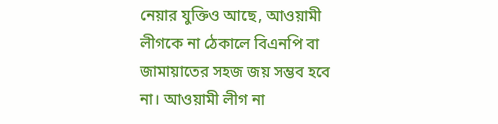নেয়ার যুক্তিও আছে, আওয়ামী লীগকে না ঠেকালে বিএনপি বা জামায়াতের সহজ জয় সম্ভব হবে না। আওয়ামী লীগ না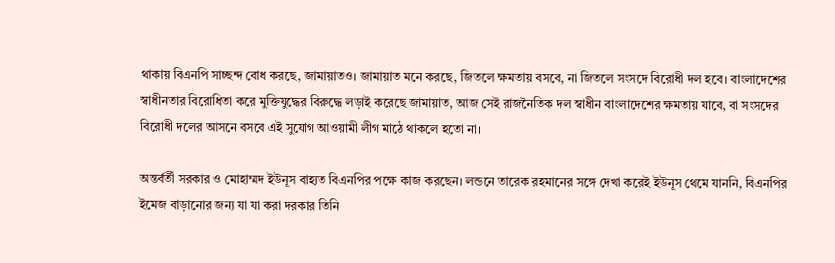থাকায় বিএনপি সাচ্ছন্দ বোধ করছে, জামায়াতও। জামায়াত মনে করছে, জিতলে ক্ষমতায় বসবে, না জিতলে সংসদে বিরোধী দল হবে। বাংলাদেশের স্বাধীনতার বিরোধিতা করে মুক্তিযুদ্ধের বিরুদ্ধে লড়াই করেছে জামায়াত, আজ সেই রাজনৈতিক দল স্বাধীন বাংলাদেশের ক্ষমতায় যাবে, বা সংসদের বিরোধী দলের আসনে বসবে এই সুযোগ আওয়ামী লীগ মাঠে থাকলে হতো না।

অন্তর্বর্তী সরকার ও মোহাম্মদ ইউনূস বাহ্যত বিএনপির পক্ষে কাজ করছেন। লন্ডনে তারেক রহমানের সঙ্গে দেখা করেই ইউনূস থেমে যাননি, বিএনপির ইমেজ বাড়ানোর জন্য যা যা করা দরকার তিনি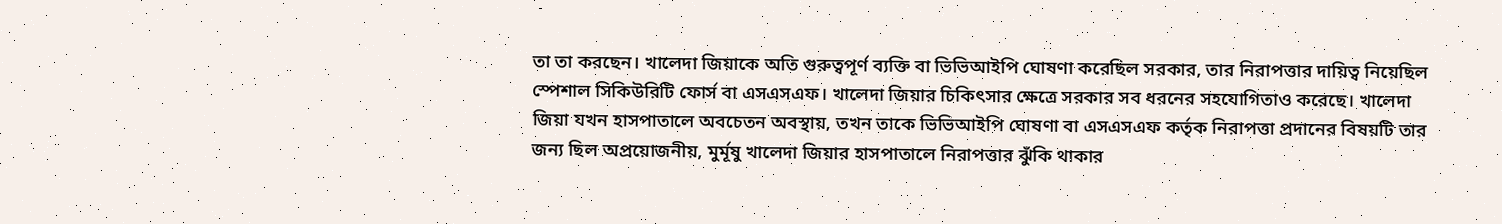তা তা করছেন। খালেদা জিয়াকে অতি গুরুত্বপূর্ণ ব্যক্তি বা ভিভিআইপি ঘোষণা করেছিল সরকার, তার নিরাপত্তার দায়িত্ব নিয়েছিল স্পেশাল সিকিউরিটি ফোর্স বা এসএসএফ। খালেদা জিয়ার চিকিৎসার ক্ষেত্রে সরকার সব ধরনের সহযোগিতাও করেছে। খালেদা জিয়া যখন হাসপাতালে অবচেতন অবস্থায়, তখন তাকে ভিভিআইপি ঘোষণা বা এসএসএফ কর্তৃক নিরাপত্তা প্রদানের বিষয়টি তার জন্য ছিল অপ্রয়োজনীয়, মুর্মূষু খালেদা জিয়ার হাসপাতালে নিরাপত্তার ঝুঁকি থাকার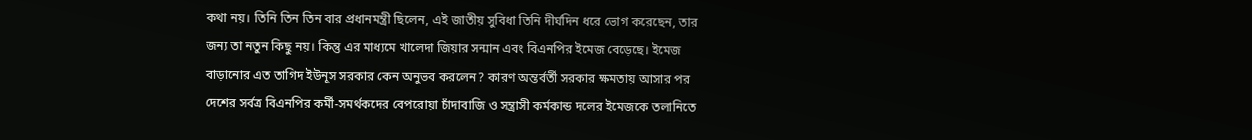কথা নয়। তিনি তিন তিন বার প্রধানমন্ত্রী ছিলেন, এই জাতীয় সুবিধা তিনি দীর্ঘদিন ধরে ভোগ করেছেন, তার জন্য তা নতুন কিছু নয়। কিন্তু এর মাধ্যমে খালেদা জিয়ার সন্মান এবং বিএনপির ইমেজ বেড়েছে। ইমেজ বাড়ানোর এত তাগিদ ইউনূস সরকার কেন অনুভব করলেন? কারণ অন্তর্বর্তী সরকার ক্ষমতায় আসার পর দেশের সর্বত্র বিএনপির কর্মী-সমর্থকদের বেপরোয়া চাঁদাবাজি ও সন্ত্রাসী কর্মকান্ড দলের ইমেজকে তলানিতে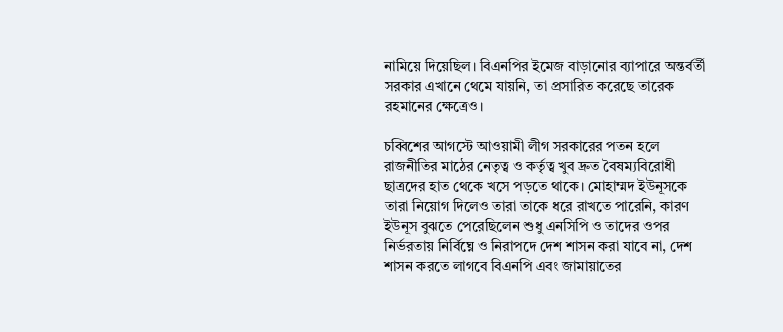নামিয়ে দিয়েছিল। বিএনপির ইমেজ বাড়ানোর ব্যাপারে অন্তর্বর্তী সরকার এখানে থেমে যায়নি, তা প্রসারিত করেছে তারেক রহমানের ক্ষেত্রেও।

চব্বিশের আগস্টে আওয়ামী লীগ সরকারের পতন হলে রাজনীতির মাঠের নেতৃত্ব ও কর্তৃত্ব খুব দ্রুত বৈষম্যবিরোধী ছাত্রদের হাত থেকে খসে পড়তে থাকে। মোহাম্মদ ইউনূসকে তারা নিয়োগ দিলেও তারা তাকে ধরে রাখতে পারেনি, কারণ ইউনূস বুঝতে পেরেছিলেন শুধু এনসিপি ও তাদের ওপর নির্ভরতায় নির্বিঘ্নে ও নিরাপদে দেশ শাসন করা যাবে না, দেশ শাসন করতে লাগবে বিএনপি এবং জামায়াতের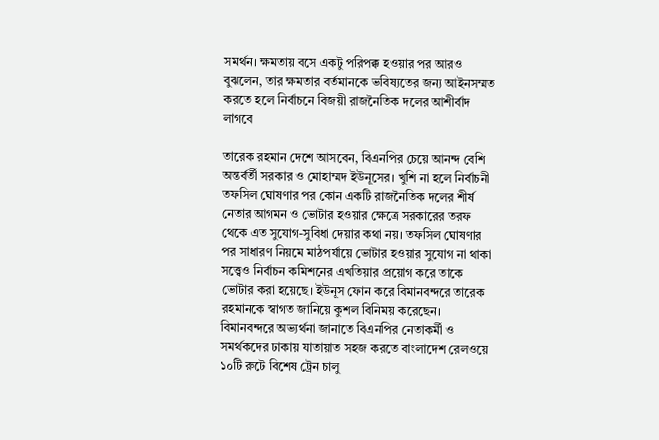সমর্থন। ক্ষমতায় বসে একটু পরিপক্ক হওয়ার পর আরও বুঝলেন, তার ক্ষমতার বর্তমানকে ভবিষ্যতের জন্য আইনসম্মত করতে হলে নির্বাচনে বিজয়ী রাজনৈতিক দলের আশীর্বাদ লাগবে

তারেক রহমান দেশে আসবেন, বিএনপির চেয়ে আনন্দ বেশি অন্তর্বর্তী সরকার ও মোহাম্মদ ইউনূসের। খুশি না হলে নির্বাচনী তফসিল ঘোষণার পর কোন একটি রাজনৈতিক দলের শীর্ষ নেতার আগমন ও ভোটার হওয়ার ক্ষেত্রে সরকারের তরফ থেকে এত সুযোগ-সুবিধা দেয়ার কথা নয়। তফসিল ঘোষণার পর সাধারণ নিয়মে মাঠপর্যায়ে ভোটার হওয়ার সুযোগ না থাকা সত্ত্বেও নির্বাচন কমিশনের এখতিয়ার প্রয়োগ করে তাকে ভোটার করা হয়েছে। ইউনূস ফোন করে বিমানবন্দরে তারেক রহমানকে স্বাগত জানিয়ে কুশল বিনিময় করেছেন। বিমানবন্দরে অভ্যর্থনা জানাতে বিএনপির নেতাকর্মী ও সমর্থকদের ঢাকায় যাতায়াত সহজ করতে বাংলাদেশ রেলওয়ে ১০টি রুটে বিশেষ ট্রেন চালু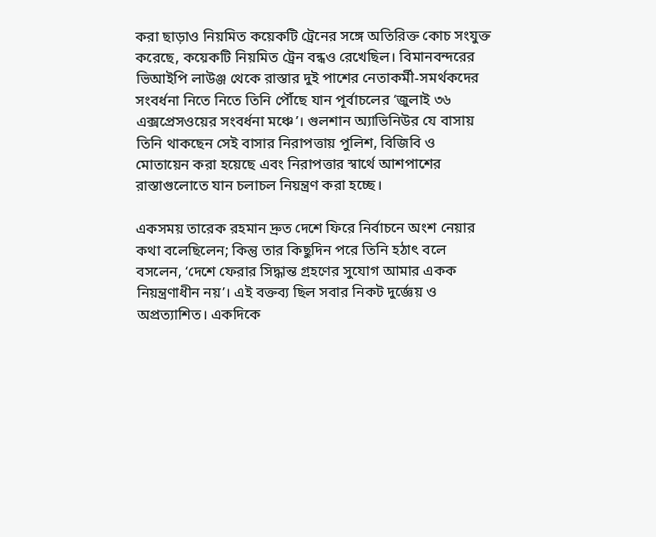করা ছাড়াও নিয়মিত কয়েকটি ট্রেনের সঙ্গে অতিরিক্ত কোচ সংযুক্ত করেছে, কয়েকটি নিয়মিত ট্রেন বন্ধও রেখেছিল। বিমানবন্দরের ভিআইপি লাউঞ্জ থেকে রাস্তার দুই পাশের নেতাকর্মী-সমর্থকদের সংবর্ধনা নিতে নিতে তিনি পৌঁছে যান পূর্বাচলের ‘জুলাই ৩৬ এক্সপ্রেসওয়ের সংবর্ধনা মঞ্চে’। গুলশান অ্যাভিনিউর যে বাসায় তিনি থাকছেন সেই বাসার নিরাপত্তায় পুলিশ, বিজিবি ও মোতায়েন করা হয়েছে এবং নিরাপত্তার স্বার্থে আশপাশের রাস্তাগুলোতে যান চলাচল নিয়ন্ত্রণ করা হচ্ছে।

একসময় তারেক রহমান দ্রুত দেশে ফিরে নির্বাচনে অংশ নেয়ার কথা বলেছিলেন; কিন্তু তার কিছুদিন পরে তিনি হঠাৎ বলে বসলেন, ‘দেশে ফেরার সিদ্ধান্ত গ্রহণের সুযোগ আমার একক নিয়ন্ত্রণাধীন নয়’। এই বক্তব্য ছিল সবার নিকট দুর্জ্ঞেয় ও অপ্রত্যাশিত। একদিকে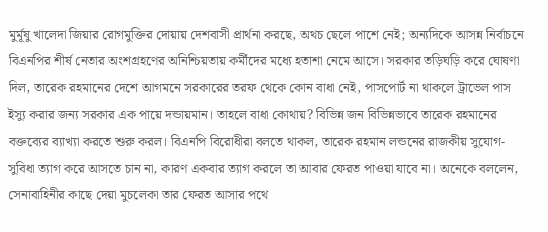মুর্মূষু খালেদা জিয়ার রোগমুক্তির দোয়ায় দেশবাসী প্রার্থনা করছে, অথচ ছেলে পাশে নেই; অন্যদিকে আসন্ন নির্বাচনে বিএনপির শীর্ষ নেতার অংশগ্রহণের অনিশ্চিয়তায় কর্মীদের মধ্যে হতাশা নেমে আসে। সরকার তড়িঘড়ি করে ঘোষণা দিল, তারেক রহমানের দেশে আগমনে সরকারের তরফ থেকে কোন বাধা নেই, পাসপোর্ট না থাকলে ট্রাভেল পাস ইস্যু করার জন্য সরকার এক পায়ে দন্ডায়মান। তাহলে বাধা কোথায়? বিভিন্ন জন বিভিন্নভাবে তারেক রহমানের বক্তব্যের ব্যাখ্যা করতে শুরু করল। বিএনপি বিরোধীরা বলতে থাকল, তারেক রহমান লন্ডনের রাজকীয় সুযোগ-সুবিধা ত্যাগ করে আসতে চান না, কারণ একবার ত্যাগ করলে তা আবার ফেরত পাওয়া যাবে না। অনেকে বললেন, সেনাবাহিনীর কাছে দেয়া মুচলেকা তার ফেরত আসার পথে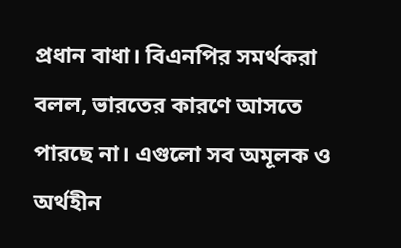প্রধান বাধা। বিএনপির সমর্থকরা বলল, ভারতের কারণে আসতে পারছে না। এগুলো সব অমূলক ও অর্থহীন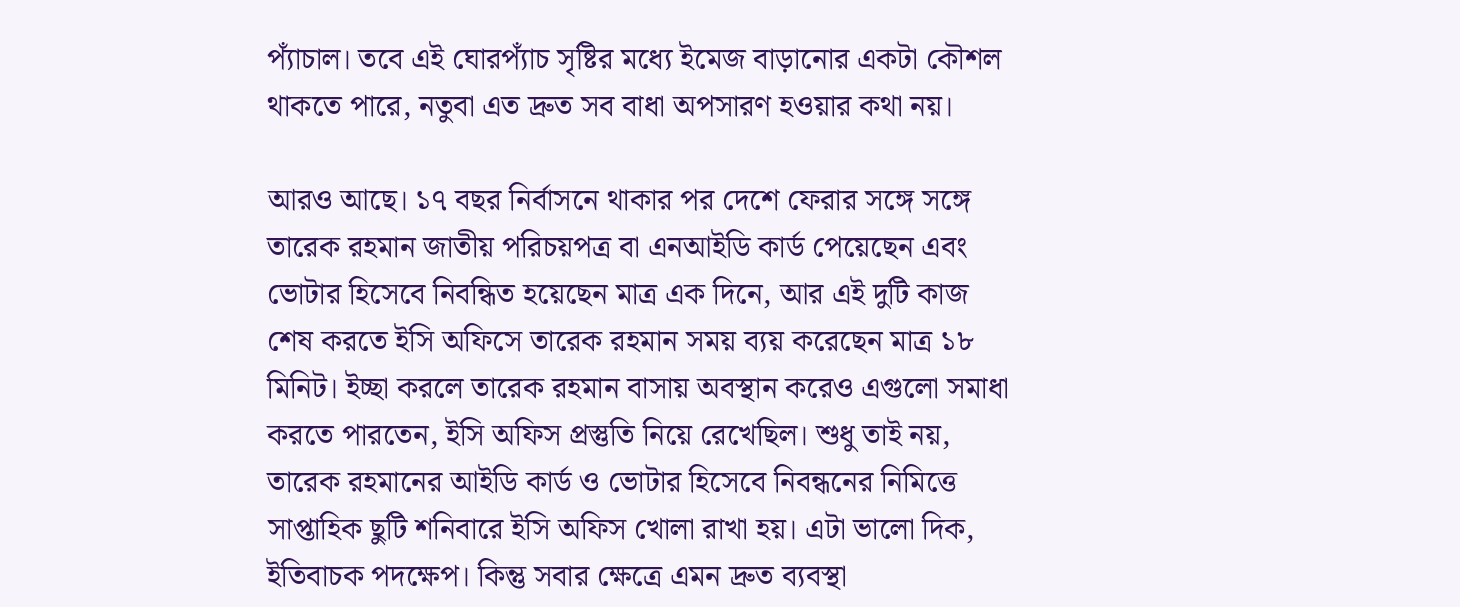প্যাঁচাল। তবে এই ঘোরপ্যাঁচ সৃষ্টির মধ্যে ইমেজ বাড়ানোর একটা কৌশল থাকতে পারে, নতুবা এত দ্রুত সব বাধা অপসারণ হওয়ার কথা নয়।

আরও আছে। ১৭ বছর নির্বাসনে থাকার পর দেশে ফেরার সঙ্গে সঙ্গে তারেক রহমান জাতীয় পরিচয়পত্র বা এনআইডি কার্ড পেয়েছেন এবং ভোটার হিসেবে নিবন্ধিত হয়েছেন মাত্র এক দিনে, আর এই দুটি কাজ শেষ করতে ইসি অফিসে তারেক রহমান সময় ব্যয় করেছেন মাত্র ১৮ মিনিট। ইচ্ছা করলে তারেক রহমান বাসায় অবস্থান করেও এগুলো সমাধা করতে পারতেন, ইসি অফিস প্রস্তুতি নিয়ে রেখেছিল। শুধু তাই নয়, তারেক রহমানের আইডি কার্ড ও ভোটার হিসেবে নিবন্ধনের নিমিত্তে সাপ্তাহিক ছুটি শনিবারে ইসি অফিস খোলা রাখা হয়। এটা ভালো দিক, ইতিবাচক পদক্ষেপ। কিন্তু সবার ক্ষেত্রে এমন দ্রুত ব্যবস্থা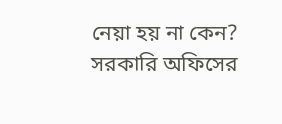নেয়া হয় না কেন? সরকারি অফিসের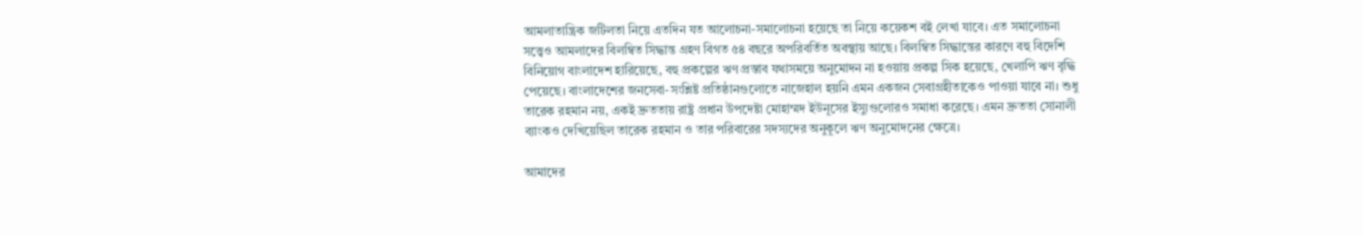আমলাতান্ত্রিক জটিলতা নিয়ে এতদিন যত আলোচনা-সমালোচনা হয়েছে তা নিয়ে কয়েকশ বই লেখা যাবে। এত সমালোচনা সত্ত্বেও আমলাদের বিলম্বিত সিদ্ধান্ত গ্রহণ বিগত ৫৪ বছরে অপরিবর্তিত অবস্থায় আছে। বিলম্বিত সিদ্ধান্তের কারণে বহু বিদেশি বিনিয়োগ বাংলাদেশ হারিয়েছে, বহু প্রকল্পের ঋণ প্রস্তাব যথাসময়ে অনুমোদন না হওয়ায় প্রকল্প সিক হয়েছে, খেলাপি ঋণ বৃদ্ধি পেয়েছে। বাংলাদেশের জনসেবা-সংশ্লিষ্ট প্রতিষ্ঠানগুলোতে নাজেহাল হয়নি এমন একজন সেবাগ্রহীতাকেও পাওয়া যাবে না। শুধু তারেক রহমান নয়, একই দ্রুততায় রাষ্ট্র প্রধান উপদেষ্টা মোহাম্মদ ইউনূসের ইস্যুগুলোরও সমাধা করেছে। এমন দ্রুততা সোনালী ব্যাংকও দেখিয়েছিল তারেক রহমান ও তার পরিবারের সদস্যদের অনুকূলে ঋণ অনুমোদনের ক্ষেত্রে।

আমাদের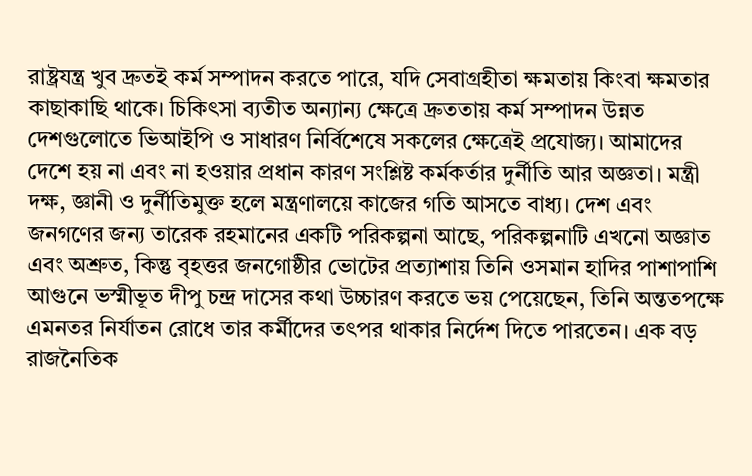রাষ্ট্রযন্ত্র খুব দ্রুতই কর্ম সম্পাদন করতে পারে, যদি সেবাগ্রহীতা ক্ষমতায় কিংবা ক্ষমতার কাছাকাছি থাকে। চিকিৎসা ব্যতীত অন্যান্য ক্ষেত্রে দ্রুততায় কর্ম সম্পাদন উন্নত দেশগুলোতে ভিআইপি ও সাধারণ নির্বিশেষে সকলের ক্ষেত্রেই প্রযোজ্য। আমাদের দেশে হয় না এবং না হওয়ার প্রধান কারণ সংশ্লিষ্ট কর্মকর্তার দুর্নীতি আর অজ্ঞতা। মন্ত্রী দক্ষ, জ্ঞানী ও দুর্নীতিমুক্ত হলে মন্ত্রণালয়ে কাজের গতি আসতে বাধ্য। দেশ এবং জনগণের জন্য তারেক রহমানের একটি পরিকল্পনা আছে, পরিকল্পনাটি এখনো অজ্ঞাত এবং অশ্রুত, কিন্তু বৃহত্তর জনগোষ্ঠীর ভোটের প্রত্যাশায় তিনি ওসমান হাদির পাশাপাশি আগুনে ভস্মীভূত দীপু চন্দ্র দাসের কথা উচ্চারণ করতে ভয় পেয়েছেন, তিনি অন্ততপক্ষে এমনতর নির্যাতন রোধে তার কর্মীদের তৎপর থাকার নির্দেশ দিতে পারতেন। এক বড় রাজনৈতিক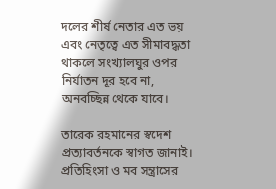দলের শীর্ষ নেতার এত ভয় এবং নেতৃত্বে এত সীমাবদ্ধতা থাকলে সংখ্যালঘুর ওপর নির্যাতন দূর হবে না, অনবচ্ছিন্ন থেকে যাবে।

তারেক রহমানের স্বদেশ প্রত্যাবর্তনকে স্বাগত জানাই। প্রতিহিংসা ও মব সন্ত্রাসের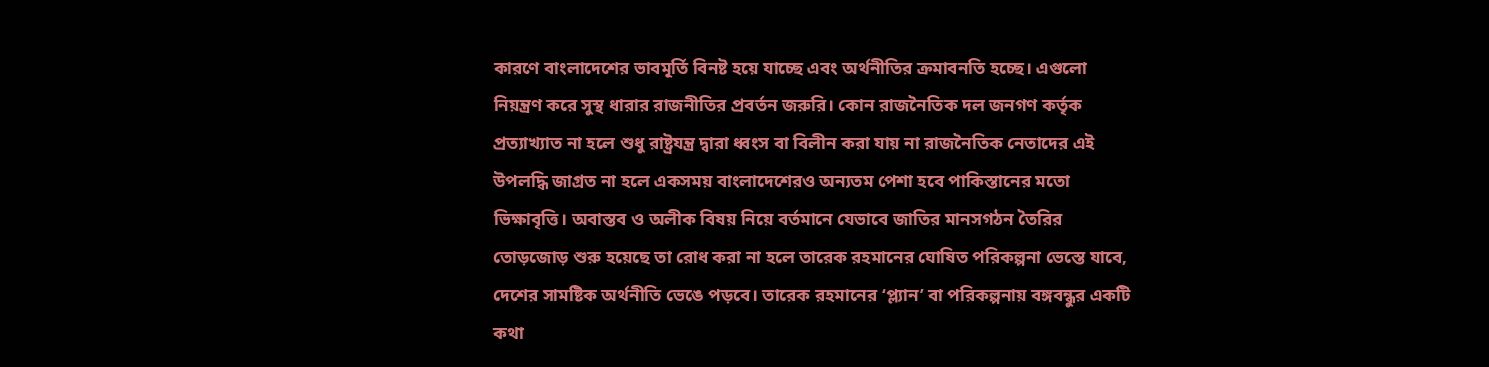কারণে বাংলাদেশের ভাবমূর্তি বিনষ্ট হয়ে যাচ্ছে এবং অর্থনীতির ক্রমাবনতি হচ্ছে। এগুলো নিয়ন্ত্রণ করে সুস্থ ধারার রাজনীতির প্রবর্তন জরুরি। কোন রাজনৈতিক দল জনগণ কর্তৃক প্রত্যাখ্যাত না হলে শুধু রাষ্ট্রযন্ত্র দ্বারা ধ্বংস বা বিলীন করা যায় না রাজনৈতিক নেতাদের এই উপলদ্ধি জাগ্রত না হলে একসময় বাংলাদেশেরও অন্যতম পেশা হবে পাকিস্তানের মতো ভিক্ষাবৃত্তি। অবাস্তব ও অলীক বিষয় নিয়ে বর্তমানে যেভাবে জাতির মানসগঠন তৈরির তোড়জোড় শুরু হয়েছে তা রোধ করা না হলে তারেক রহমানের ঘোষিত পরিকল্পনা ভেস্তে যাবে, দেশের সামষ্টিক অর্থনীতি ভেঙে পড়বে। তারেক রহমানের ‘প্ল্যান’ বা পরিকল্পনায় বঙ্গবন্ধুর একটি কথা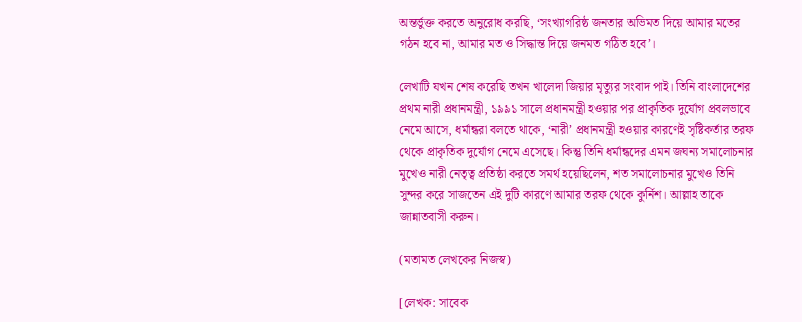অন্তর্ভুক্ত করতে অনুরোধ করছি, ‘সংখ্যাগরিষ্ঠ জনতার অভিমত দিয়ে আমার মতের গঠন হবে না, আমার মত ও সিদ্ধান্ত দিয়ে জনমত গঠিত হবে’।

লেখাটি যখন শেষ করেছি তখন খালেদা জিয়ার মৃত্যুর সংবাদ পাই। তিনি বাংলাদেশের প্রথম নারী প্রধানমন্ত্রী, ১৯৯১ সালে প্রধানমন্ত্রী হওয়ার পর প্রাকৃতিক দুর্যোগ প্রবলভাবে নেমে আসে, ধর্মান্ধরা বলতে থাকে, ‘নারী’ প্রধানমন্ত্রী হওয়ার কারণেই সৃষ্টিকর্তার তরফ থেকে প্রাকৃতিক দুর্যোগ নেমে এসেছে। কিন্তু তিনি ধর্মান্ধদের এমন জঘন্য সমালোচনার মুখেও নারী নেতৃত্ব প্রতিষ্ঠা করতে সমর্থ হয়েছিলেন, শত সমালোচনার মুখেও তিনি সুন্দর করে সাজতেন এই দুটি কারণে আমার তরফ থেকে কুর্নিশ। আল্লাহ তাকে জান্নাতবাসী করুন।

(মতামত লেখকের নিজস্ব)

[লেখক: সাবেক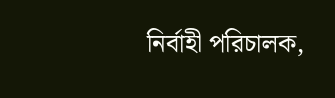নির্বাহী পরিচালক,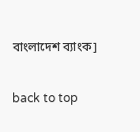বাংলাদেশ ব্যাংক]

back to top